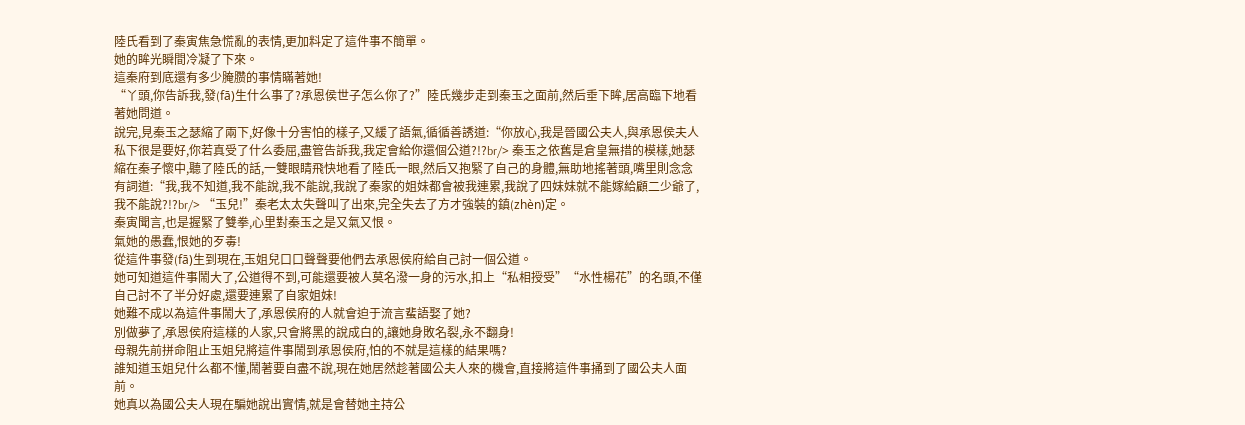陸氏看到了秦寅焦急慌亂的表情,更加料定了這件事不簡單。
她的眸光瞬間冷凝了下來。
這秦府到底還有多少腌臜的事情瞞著她!
“丫頭,你告訴我,發(fā)生什么事了?承恩侯世子怎么你了?”陸氏幾步走到秦玉之面前,然后垂下眸,居高臨下地看著她問道。
說完,見秦玉之瑟縮了兩下,好像十分害怕的樣子,又緩了語氣,循循善誘道:“你放心,我是晉國公夫人,與承恩侯夫人私下很是要好,你若真受了什么委屈,盡管告訴我,我定會給你還個公道?!?br/> 秦玉之依舊是倉皇無措的模樣,她瑟縮在秦子懷中,聽了陸氏的話,一雙眼睛飛快地看了陸氏一眼,然后又抱緊了自己的身體,無助地搖著頭,嘴里則念念有詞道:“我,我不知道,我不能說,我不能說,我說了秦家的姐妹都會被我連累,我說了四妹妹就不能嫁給顧二少爺了,我不能說?!?br/> “玉兒!”秦老太太失聲叫了出來,完全失去了方才強裝的鎮(zhèn)定。
秦寅聞言,也是握緊了雙拳,心里對秦玉之是又氣又恨。
氣她的愚蠢,恨她的歹毒!
從這件事發(fā)生到現在,玉姐兒口口聲聲要他們去承恩侯府給自己討一個公道。
她可知道這件事鬧大了,公道得不到,可能還要被人莫名潑一身的污水,扣上“私相授受”“水性楊花”的名頭,不僅自己討不了半分好處,還要連累了自家姐妹!
她難不成以為這件事鬧大了,承恩侯府的人就會迫于流言蜚語娶了她?
別做夢了,承恩侯府這樣的人家,只會將黑的說成白的,讓她身敗名裂,永不翻身!
母親先前拼命阻止玉姐兒將這件事鬧到承恩侯府,怕的不就是這樣的結果嗎?
誰知道玉姐兒什么都不懂,鬧著要自盡不說,現在她居然趁著國公夫人來的機會,直接將這件事捅到了國公夫人面前。
她真以為國公夫人現在騙她說出實情,就是會替她主持公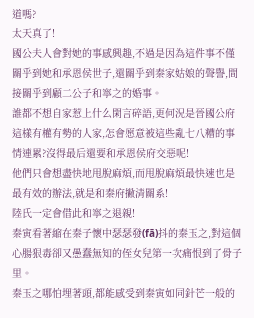道嗎?
太天真了!
國公夫人會對她的事感興趣,不過是因為這件事不僅關乎到她和承恩侯世子,還關乎到秦家姑娘的聲譽,間接關乎到顧二公子和寧之的婚事。
誰都不想自家惹上什么閑言碎語,更何況是晉國公府這樣有權有勢的人家,怎會愿意被這些亂七八糟的事情連累?沒得最后還要和承恩侯府交惡呢!
他們只會想盡快地甩脫麻煩,而甩脫麻煩最快速也是最有效的辦法,就是和秦府撇清關系!
陸氏一定會借此和寧之退親!
秦寅看著縮在秦子懷中瑟瑟發(fā)抖的秦玉之,對這個心腸狠毒卻又愚蠢無知的侄女兒第一次痛恨到了骨子里。
秦玉之哪怕埋著頭,都能感受到秦寅如同針芒一般的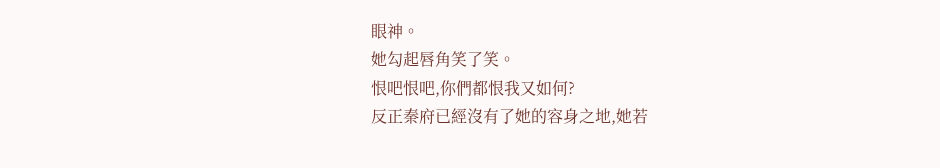眼神。
她勾起唇角笑了笑。
恨吧恨吧,你們都恨我又如何?
反正秦府已經沒有了她的容身之地,她若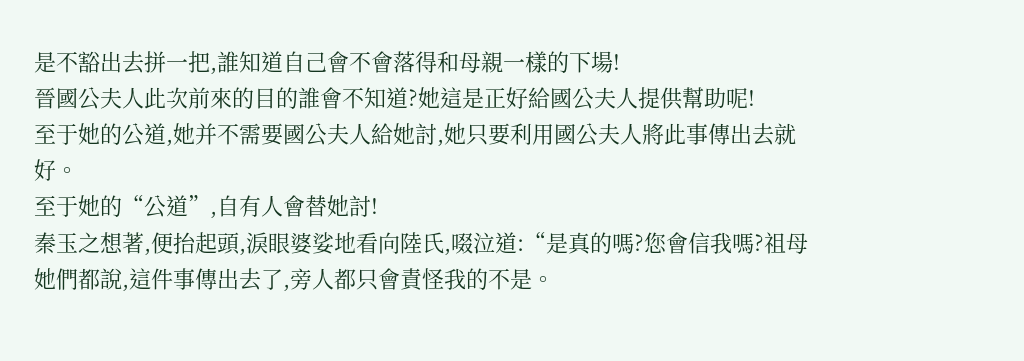是不豁出去拼一把,誰知道自己會不會落得和母親一樣的下場!
晉國公夫人此次前來的目的誰會不知道?她這是正好給國公夫人提供幫助呢!
至于她的公道,她并不需要國公夫人給她討,她只要利用國公夫人將此事傳出去就好。
至于她的“公道”,自有人會替她討!
秦玉之想著,便抬起頭,淚眼婆娑地看向陸氏,啜泣道:“是真的嗎?您會信我嗎?祖母她們都說,這件事傳出去了,旁人都只會責怪我的不是。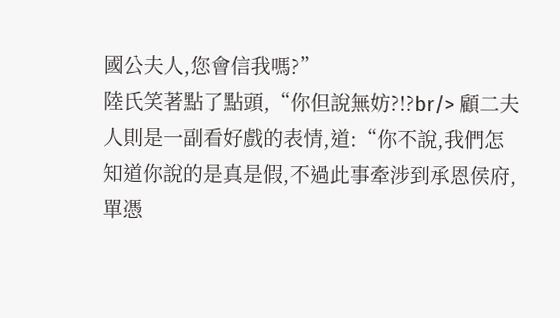國公夫人,您會信我嗎?”
陸氏笑著點了點頭,“你但說無妨?!?br/> 顧二夫人則是一副看好戲的表情,道:“你不說,我們怎知道你說的是真是假,不過此事牽涉到承恩侯府,單憑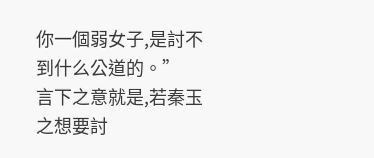你一個弱女子,是討不到什么公道的。”
言下之意就是,若秦玉之想要討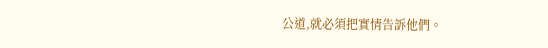公道,就必須把實情告訴他們。